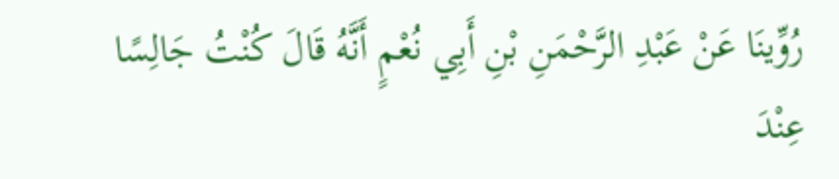رُوِّينَا عَنْ عَبْدِ الرَّحْمَنِ بْنِ أَبِي نُعْمٍ أَنَّهُ قَالَ كُنْتُ جَالِسًا عِنْدَ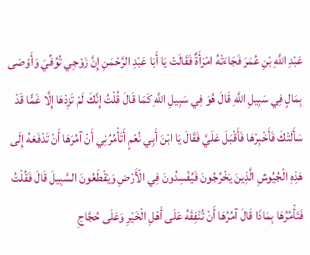عَبْدِ اللَّهِ بْنِ عُمَرَ فَجَاءَتْهُ امْرَأَةٌ فَقَالَتْ يَا أَبَا عَبْدِ الرَّحْمَنِ إِنَّ زَوْجِي تُوُفِّيَ وَأَوْصَى بِمَالٍ فِي سَبِيلِ اللَّهِ قَالَ هُوَ فِي سَبِيلِ اللَّهِ كَمَا قَالَ قُلْتُ إِنَّكَ لَمْ تَزِدْهَا إِلَّا غَمًّا قَدْ سَأَلَتْكَ فَأَخْبِرْهَا فَأَقْبَلَ عَلَيَّ فَقَالَ يَا ابْنَ أَبِي نُعْمٍ أَتَأْمُرُنِي أَنْ آمُرَهَا أَنْ تَدْفَعَهُ إِلَى هَذِهِ الْجُيُوشِ الَّذِينَ يَخْرُجُونَ فَيُفْسِدُونَ فِي الْأَرْضِ وَيَقْطَعُونَ السَّبِيلَ قَالَ فَقُلْتُ فَتَأْمُرُهَا بِمَاذَا قَالَ آمُرُهَا أَنْ تُنْفِقَهُ عَلَى أَهْلِ الْخَيْرِ وَعَلَى حُجَّاجِ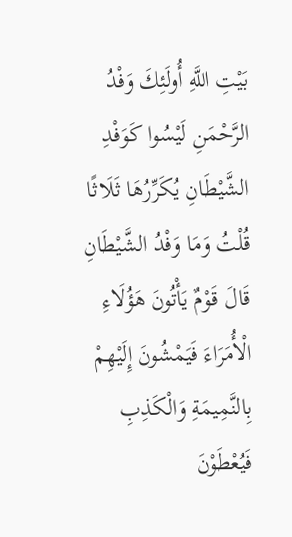بَيْتِ اللَّهِ أُولَئِكَ وَفْدُ الرَّحْمَنِ لَيْسُوا كَوَفْدِ الشَّيْطَانِ يُكَرِّرُهَا ثَلَاثًا قُلْتُ وَمَا وَفْدُ الشَّيْطَانِ قَالَ قَوْمٌ يَأْتُونَ هَؤُلَاءِ الْأُمَرَاءَ فَيَمْشُونَ إِلَيْهِمْ بِالنَّمِيمَةِ وَالْكَذِبِ فَيُعْطَوْنَ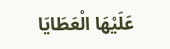عَلَيْهَا الْعَطَايَا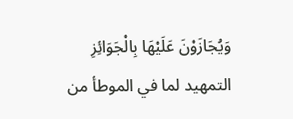وَيُجَازَوْنَ عَلَيْهَا بِالْجَوَائِزِ
التمهيد لما في الموطأ من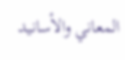المعاني والأسانيد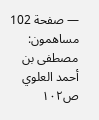— صفحة 102
مساهمون: مصطفى بن أحمد العلوي
ص١٠٢